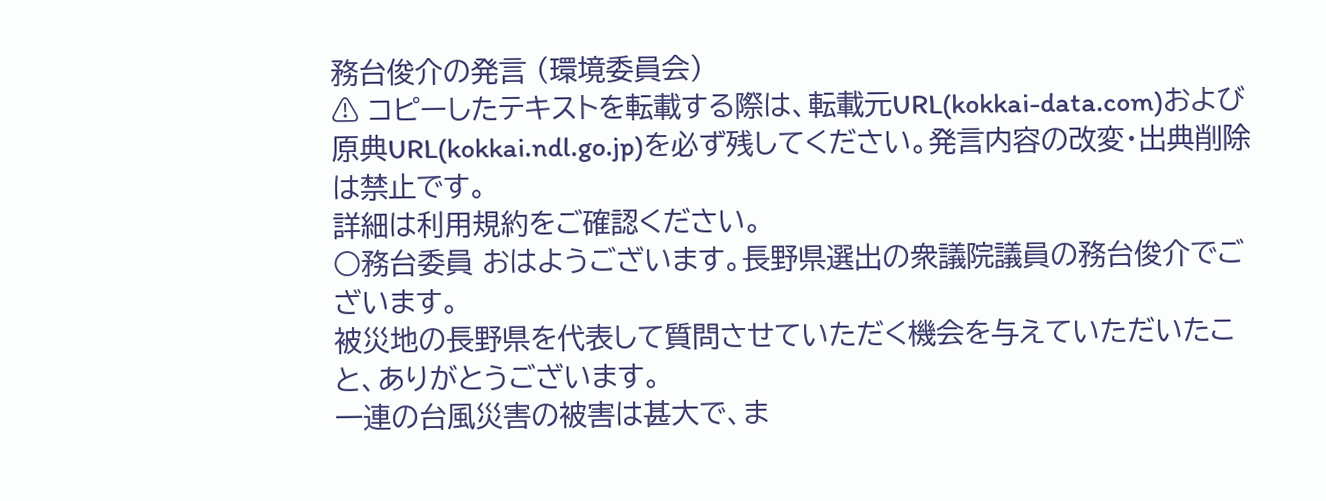務台俊介の発言 (環境委員会)
⚠ コピーしたテキストを転載する際は、転載元URL(kokkai-data.com)および原典URL(kokkai.ndl.go.jp)を必ず残してください。発言内容の改変・出典削除は禁止です。
詳細は利用規約をご確認ください。
○務台委員 おはようございます。長野県選出の衆議院議員の務台俊介でございます。
被災地の長野県を代表して質問させていただく機会を与えていただいたこと、ありがとうございます。
一連の台風災害の被害は甚大で、ま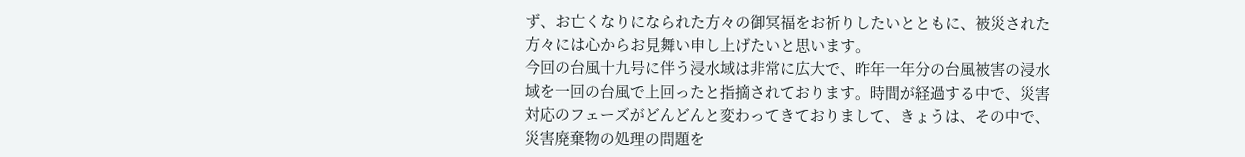ず、お亡くなりになられた方々の御冥福をお祈りしたいとともに、被災された方々には心からお見舞い申し上げたいと思います。
今回の台風十九号に伴う浸水域は非常に広大で、昨年一年分の台風被害の浸水域を一回の台風で上回ったと指摘されております。時間が経過する中で、災害対応のフェーズがどんどんと変わってきておりまして、きょうは、その中で、災害廃棄物の処理の問題を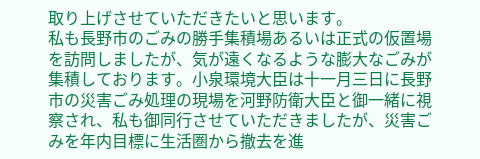取り上げさせていただきたいと思います。
私も長野市のごみの勝手集積場あるいは正式の仮置場を訪問しましたが、気が遠くなるような膨大なごみが集積しております。小泉環境大臣は十一月三日に長野市の災害ごみ処理の現場を河野防衛大臣と御一緒に視察され、私も御同行させていただきましたが、災害ごみを年内目標に生活圏から撤去を進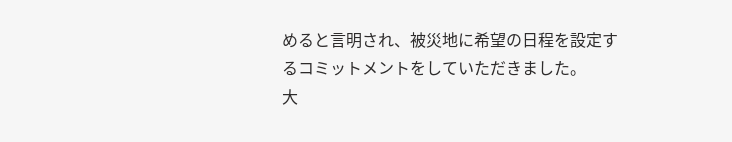めると言明され、被災地に希望の日程を設定するコミットメントをしていただきました。
大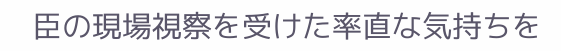臣の現場視察を受けた率直な気持ちを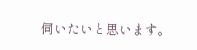伺いたいと思います。